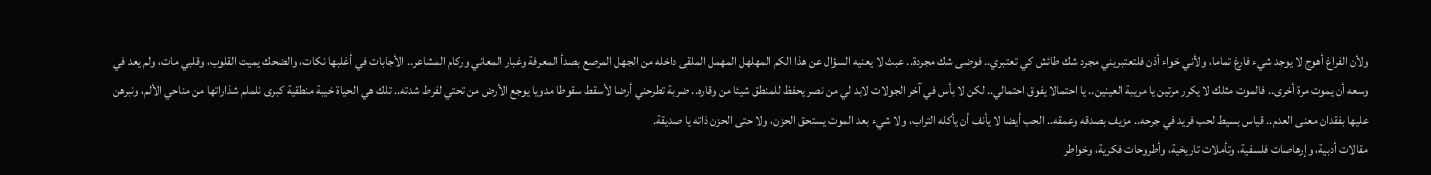ولأن الفراغ أهوج لا يوجد شيء فارغ تماما، ولأني خواء أذن فلتعتبريني مجرد شك طائش كي تعتبري.. فوضى شك مجردة.. عبث لا يعنيه السؤال عن هذا الكم المهلهل المهمل الملقى داخله من الجهل المرصع بصدأ المعرفة وغبار المعاني وركام المشاعر.. الأجابات في أغلبها نكات، والضحك يميت القلوب، وقلبي مات، ولم يعد في وسعه أن يموت مرة أخرى.. فالموت مثلك لا يكرر مرتين يا مريبة العينين.. يا احتمالا يفوق احتمالي.. لكن لا بأس في آخر الجولات لابد لي من نصر يحفظ للمنطق شيئا من وقاره.. ضربة تطرحني أرضا لأسقط سقوطا مدويا يوجع الأرض من تحتي لفرط شدته.. تلك هي الحياة خيبة منطقية كبرى نلملم شذاراتها من مناحي الألم، ونبرهن عليها بفقدان معنى العدم.. قياس بسيط لحب فريد في جرحه.. مزيف بصدقه وعمقه.. الحب أيضا لا يأنف أن يأكله التراب، ولا شيء بعد الموت يستحق الحزن، ولا حتى الحزن ذاته يا صديقة.
مقالات أدبية، وإرهاصات فلسفية، وتأملات تاريخية، وأطروحات فكرية، وخواطر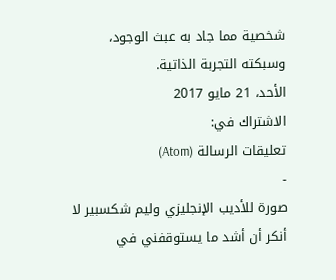شخصية مما جاد به عبث الوجود، وسبكته التجربة الذاتية.
الأحد، 21 مايو 2017
الاشتراك في:
تعليقات الرسالة (Atom)
-
صورة للأديب الإنجليزي وليم شكسبير لا أنكر أن أشد ما يستوقفني في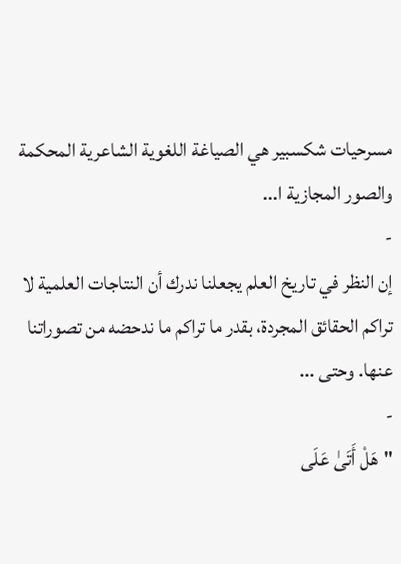مسرحيات شكسبير هي الصياغة اللغوية الشاعرية المحكمة والصور المجازية ا...
-
إن النظر في تاريخ العلم يجعلنا ندرك أن النتاجات العلمية لا تراكم الحقائق المجردة، بقدر ما تراكم ما ندحضه من تصوراتنا عنها. وحتى ...
-
"هَلْ أَتَىٰ عَلَى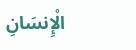الْإِنسَانِ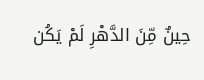حِينٌ مِّنَ الدَّهْرِ لَمْ يَكُن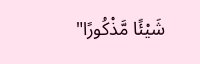شَيْئًا مَّذْكُورًا"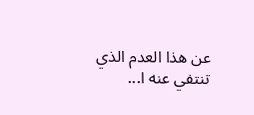عن هذا العدم الذي تنتفي عنه ا...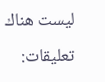ليست هناك تعليقات: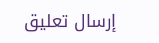إرسال تعليق